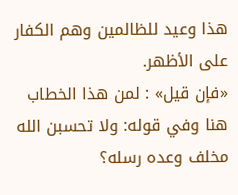هذا وعيد للظالمين وهم الكفار على الأظهر.
«فإن قيل» : لمن هذا الخطاب هنا وفي قوله: ولا تحسبن الله مخلف وعده رسله؟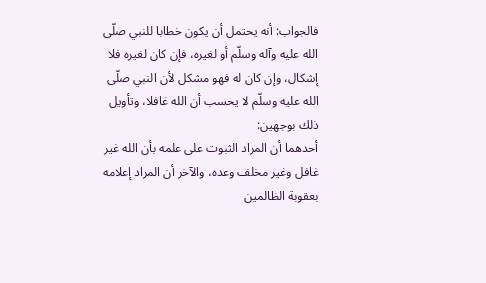فالجواب: أنه يحتمل أن يكون خطابا للنبي صلّى الله عليه وآله وسلّم أو لغيره، فإن كان لغيره فلا إشكال، وإن كان له فهو مشكل لأن النبي صلّى الله عليه وسلّم لا يحسب أن الله غافلا، وتأويل ذلك بوجهين:
أحدهما أن المراد الثبوت على علمه بأن الله غير غافل وغير مخلف وعده، والآخر أن المراد إعلامه بعقوبة الظالمين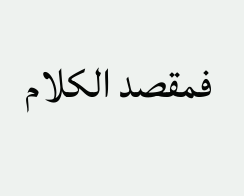فمقصد الكلام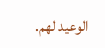الوعيد لهم.